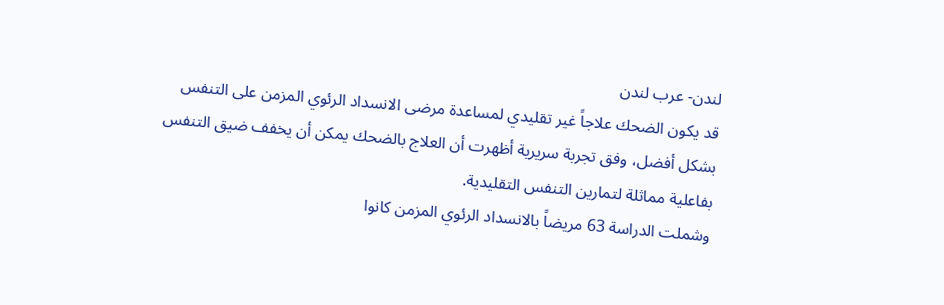لندن- عرب لندن
قد يكون الضحك علاجاً غير تقليدي لمساعدة مرضى الانسداد الرئوي المزمن على التنفس بشكل أفضل، وفق تجربة سريرية أظهرت أن العلاج بالضحك يمكن أن يخفف ضيق التنفس بفاعلية مماثلة لتمارين التنفس التقليدية.
وشملت الدراسة 63 مريضاً بالانسداد الرئوي المزمن كانوا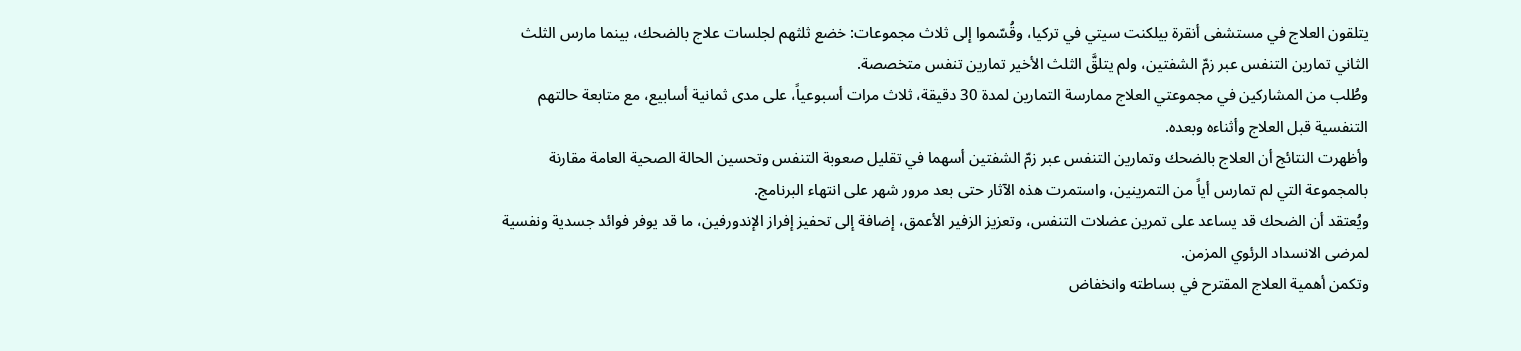يتلقون العلاج في مستشفى أنقرة بيلكنت سيتي في تركيا، وقُسّموا إلى ثلاث مجموعات: خضع ثلثهم لجلسات علاج بالضحك، بينما مارس الثلث الثاني تمارين التنفس عبر زمّ الشفتين، ولم يتلقَّ الثلث الأخير تمارين تنفس متخصصة.
وطُلب من المشاركين في مجموعتي العلاج ممارسة التمارين لمدة 30 دقيقة، ثلاث مرات أسبوعياً، على مدى ثمانية أسابيع، مع متابعة حالتهم التنفسية قبل العلاج وأثناءه وبعده.
وأظهرت النتائج أن العلاج بالضحك وتمارين التنفس عبر زمّ الشفتين أسهما في تقليل صعوبة التنفس وتحسين الحالة الصحية العامة مقارنة بالمجموعة التي لم تمارس أياً من التمرينين، واستمرت هذه الآثار حتى بعد مرور شهر على انتهاء البرنامج.
ويُعتقد أن الضحك قد يساعد على تمرين عضلات التنفس، وتعزيز الزفير الأعمق، إضافة إلى تحفيز إفراز الإندورفين، ما قد يوفر فوائد جسدية ونفسية لمرضى الانسداد الرئوي المزمن.
وتكمن أهمية العلاج المقترح في بساطته وانخفاض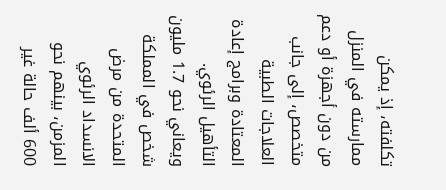تكلفته، إذ يمكن ممارسته في المنزل من دون أجهزة أو دعم متخصص، إلى جانب العلاجات الطبية المعتادة وبرامج إعادة التأهيل الرئوي.
ويعاني نحو 1.7 مليون شخص في المملكة المتحدة من مرض الانسداد الرئوي المزمن، بينهم نحو 600 ألف حالة غير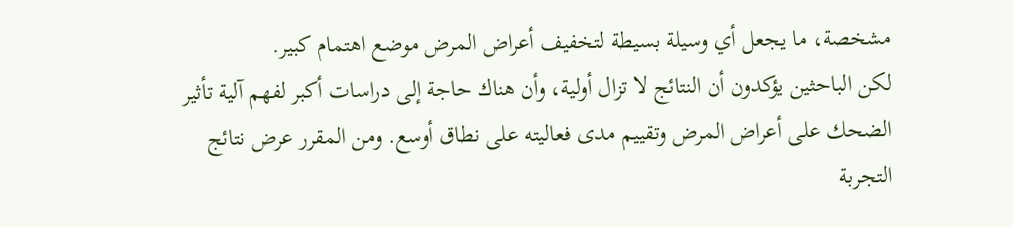مشخصة، ما يجعل أي وسيلة بسيطة لتخفيف أعراض المرض موضع اهتمام كبير.
لكن الباحثين يؤكدون أن النتائج لا تزال أولية، وأن هناك حاجة إلى دراسات أكبر لفهم آلية تأثير الضحك على أعراض المرض وتقييم مدى فعاليته على نطاق أوسع. ومن المقرر عرض نتائج التجربة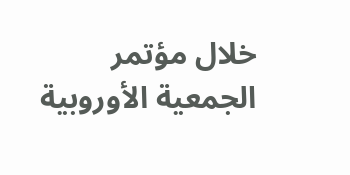خلال مؤتمر الجمعية الأوروبية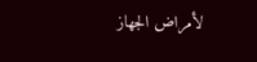لأمراض الجهاز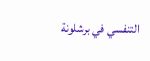التنفسي في برشلونة